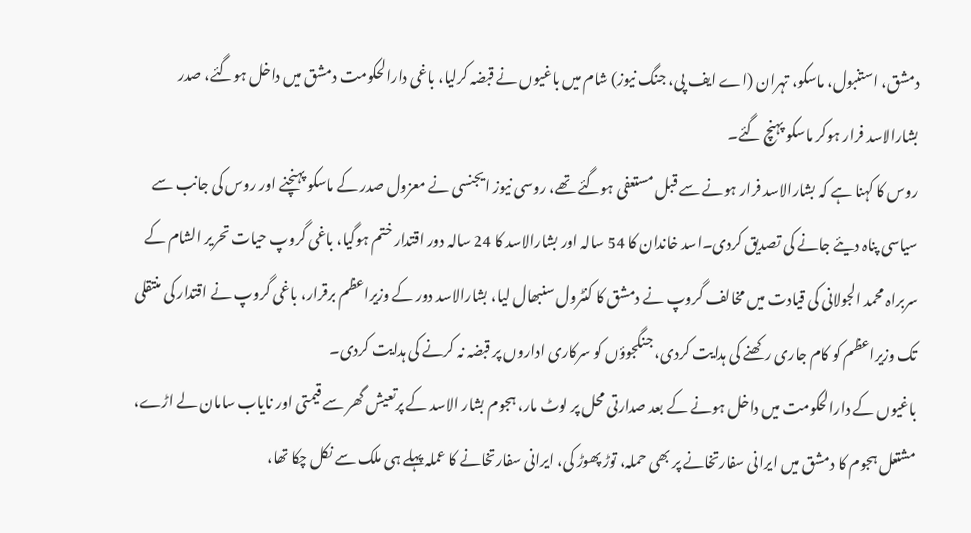دمشق، استنبول، ماسکو، تہران (اے ایف پی، جنگ نیوز) شام میں باغیوں نے قبضہ کرلیا، باغی دارالحکومت دمشق میں داخل ہوگئے، صدر بشارالاسد فرار ہوکر ماسکو پہنچ گئے۔
روس کا کہنا ہے کہ بشارالاسد فرار ہونے سے قبل مستعفی ہوگئے تھے، روسی نیوز ایجنسی نے معزول صدر کے ماسکو پہنچنے اور روس کی جانب سے سیاسی پناہ دیئے جانے کی تصدیق کردی۔اسد خاندان کا 54 سالہ اور بشارالاسد کا 24 سالہ دور اقتدار ختم ہوگیا، باغی گروپ حیات تحریر الشام کے سربراہ محمد الجولانی کی قیادت میں مخالف گروپ نے دمشق کا کنٹرول سنبھال لیا، بشارالاسد دور کے وزیراعظم برقرار، باغی گروپ نے اقتدار کی منتقلی تک وزیراعظم کو کام جاری رکھنے کی ہدایت کردی، جنگجوؤں کو سرکاری اداروں پر قبضہ نہ کرنے کی ہدایت کردی۔
باغیوں کے دارالحکومت میں داخل ہونے کے بعد صدارتی محل پر لوٹ مار، ہجوم بشار الاسد کے پرتعیش گھر سے قیمتی اور نایاب سامان لے اڑے، مشتعل ہجوم کا دمشق میں ایرانی سفارتخانے پر بھی حملہ، توڑ پھوڑ کی، ایرانی سفارتخانے کا عملہ پہلے ہی ملک سے نکل چکا تھا،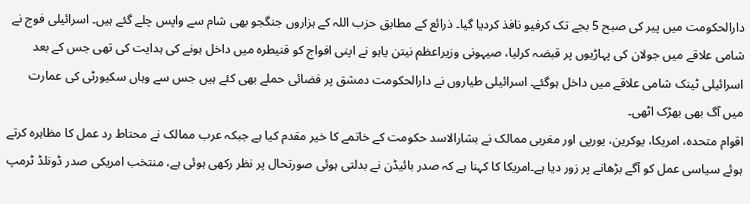دارالحکومت میں پیر کی صبح 5 بجے تک کرفیو نافذ کردیا گیا۔ ذرائع کے مطابق حزب اللہ کے ہزاروں جنگجو بھی شام سے واپس چلے گئے ہیں۔ اسرائیلی فوج نے شامی علاقے میں جولان کی پہاڑیوں پر قبضہ کرلیا، صیہونی وزیراعظم نیتن یاہو نے اپنی افواج کو قنیطرہ میں داخل ہونے کی ہدایت کی تھی جس کے بعد اسرائیلی ٹینک شامی علاقے میں داخل ہوگئے۔ اسرائیلی طیاروں نے دارالحکومت دمشق پر فضائی حملے بھی کئے ہیں جس سے وہاں سکیورٹی کی عمارت میں آگ بھی بھڑک اٹھی۔
اقوام متحدہ، امریکا، یوکرین، یورپی اور مغربی ممالک نے بشارالاسد حکومت کے خاتمے کا خیر مقدم کیا ہے جبکہ عرب ممالک نے محتاط رد عمل کا مظاہرہ کرتے ہوئے سیاسی عمل کو آگے بڑھانے پر زور دیا ہے۔امریکا کا کہنا ہے کہ صدر بائیڈن نے بدلتی ہوئی صورتحال پر نظر رکھی ہوئی ہے، منتخب امریکی صدر ڈونلڈ ٹرمپ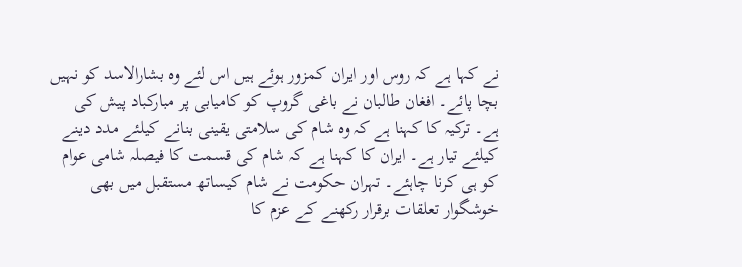نے کہا ہے کہ روس اور ایران کمزور ہوئے ہیں اس لئے وہ بشارالاسد کو نہیں بچا پائے۔ افغان طالبان نے باغی گروپ کو کامیابی پر مبارکباد پیش کی ہے۔ ترکیہ کا کہنا ہے کہ وہ شام کی سلامتی یقینی بنانے کیلئے مدد دینے کیلئے تیار ہے۔ ایران کا کہنا ہے کہ شام کی قسمت کا فیصلہ شامی عوام کو ہی کرنا چاہئے۔ تہران حکومت نے شام کیساتھ مستقبل میں بھی خوشگوار تعلقات برقرار رکھنے کے عزم کا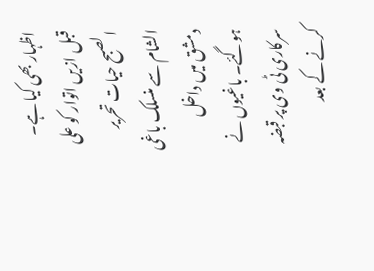اظہار بھی کیا ہے۔
قبل ازیں اتوار کو علی الصبح حیات تحریر الشام سے منسلک باغی دمشق میں داخل ہوگئے۔ باغیوں نے سرکاری ٹی وی پر قبضہ کرنے کے بعد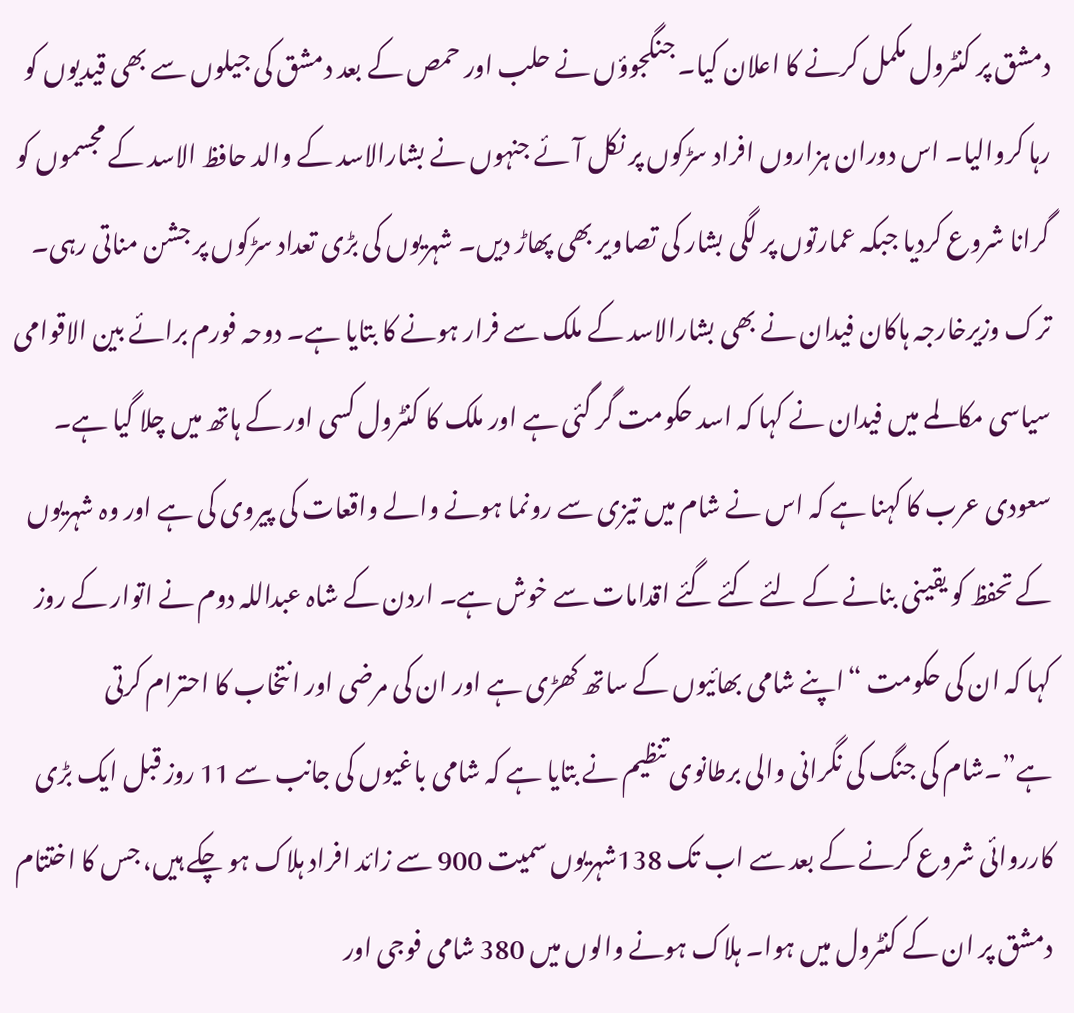دمشق پر کنٹرول مکمل کرنے کا اعلان کیا۔ جنگجوؤں نے حلب اور حمص کے بعد دمشق کی جیلوں سے بھی قیدیوں کو رہا کروالیا۔ اس دوران ہزاروں افراد سڑکوں پر نکل آئے جنہوں نے بشارالاسد کے والد حافظ الاسد کے مجسموں کو گرانا شروع کردیا جبکہ عمارتوں پر لگی بشار کی تصاویر بھی پھاڑ دیں۔ شہریوں کی بڑی تعداد سڑکوں پر جشن مناتی رہی۔ ترک وزیرخارجہ ہاکان فیدان نے بھی بشارالاسد کے ملک سے فرار ہونے کا بتایا ہے۔ دوحہ فورم برائے بین الاقوامی سیاسی مکالمے میں فیدان نے کہا کہ اسد حکومت گر گئی ہے اور ملک کا کنٹرول کسی اور کے ہاتھ میں چلا گیا ہے۔
سعودی عرب کا کہنا ہے کہ اس نے شام میں تیزی سے رونما ہونے والے واقعات کی پیروی کی ہے اور وہ شہریوں کے تحفظ کو یقینی بنانے کے لئے کئے گئے اقدامات سے خوش ہے۔ اردن کے شاہ عبداللہ دوم نے اتوار کے روز کہا کہ ان کی حکومت “اپنے شامی بھائیوں کے ساتھ کھڑی ہے اور ان کی مرضی اور انتخاب کا احترام کرتی ہے”۔شام کی جنگ کی نگرانی والی برطانوی تنظیم نے بتایا ہے کہ شامی باغیوں کی جانب سے 11 روز قبل ایک بڑی کارروائی شروع کرنے کے بعد سے اب تک 138شہریوں سمیت 900 سے زائد افراد ہلاک ہو چکے ہیں، جس کا اختتام دمشق پر ان کے کنٹرول میں ہوا۔ ہلاک ہونے والوں میں 380 شامی فوجی اور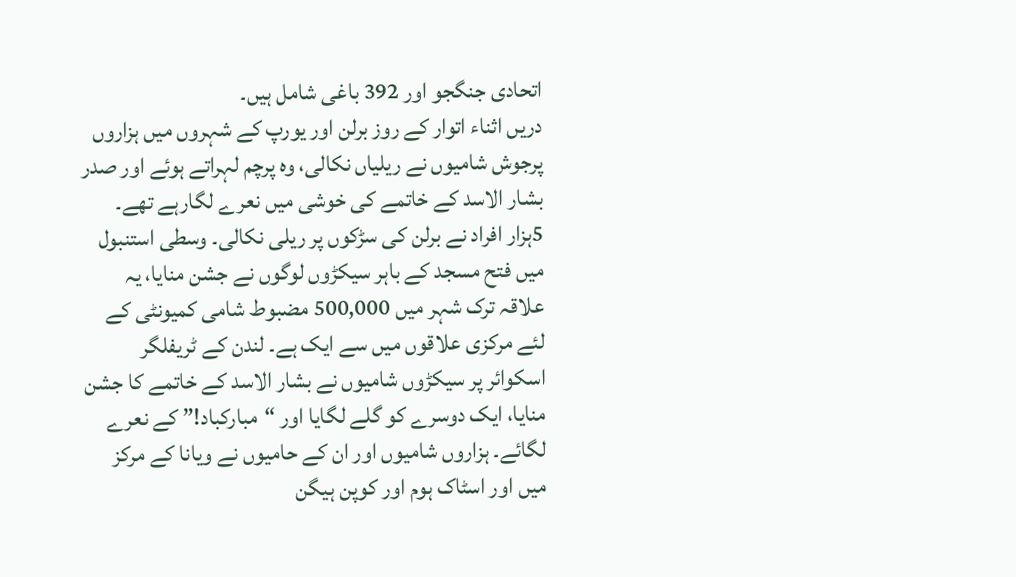اتحادی جنگجو اور 392 باغی شامل ہیں۔
دریں اثناء اتوار کے روز برلن اور یورپ کے شہروں میں ہزاروں پرجوش شامیوں نے ریلیاں نکالی، وہ پرچم لہراتے ہوئے اور صدر بشار الاسد کے خاتمے کی خوشی میں نعرے لگارہے تھے۔ 5ہزار افراد نے برلن کی سڑکوں پر ریلی نکالی۔ وسطی استنبول میں فتح مسجد کے باہر سیکڑوں لوگوں نے جشن منایا، یہ علاقہ ترک شہر میں 500,000 مضبوط شامی کمیونٹی کے لئے مرکزی علاقوں میں سے ایک ہے۔ لندن کے ٹریفلگر اسکوائر پر سیکڑوں شامیوں نے بشار الاسد کے خاتمے کا جشن منایا، ایک دوسرے کو گلے لگایا اور “مبارکباد!” کے نعرے لگائے۔ ہزاروں شامیوں اور ان کے حامیوں نے ویانا کے مرکز میں اور اسٹاک ہوم اور کوپن ہیگن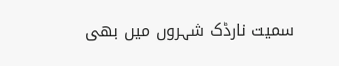سمیت نارڈک شہروں میں بھی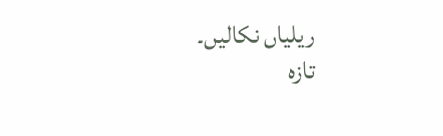ریلیاں نکالیں۔
تازہ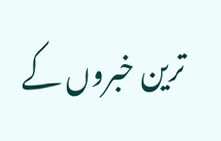ترین خبروں کے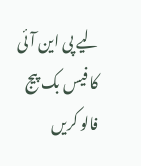لیے پی این آئی کا فیس بک پیج فالو کریں